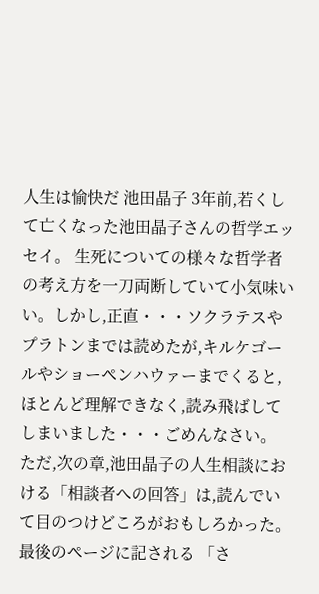人生は愉快だ 池田晶子 3年前,若くして亡くなった池田晶子さんの哲学エッセイ。 生死についての様々な哲学者の考え方を一刀両断していて小気味いい。しかし,正直・・・ソクラテスやプラトンまでは読めたが,キルケゴールやショーペンハウァーまでくると,ほとんど理解できなく,読み飛ばしてしまいました・・・ごめんなさい。 ただ,次の章,池田晶子の人生相談における「相談者への回答」は,読んでいて目のつけどころがおもしろかった。 最後のページに記される 「さ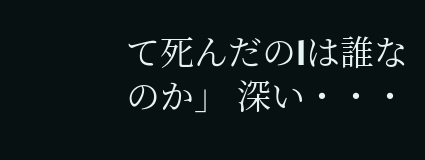て死んだのlは誰なのか」 深い・・・